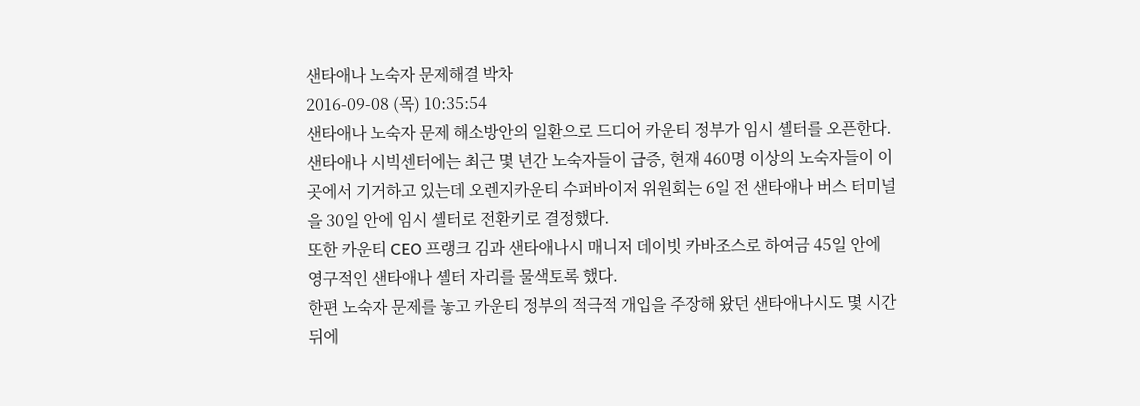샌타애나 노숙자 문제해결 박차
2016-09-08 (목) 10:35:54
샌타애나 노숙자 문제 해소방안의 일환으로 드디어 카운티 정부가 임시 셸터를 오픈한다.
샌타애나 시빅센터에는 최근 몇 년간 노숙자들이 급증, 현재 460명 이상의 노숙자들이 이곳에서 기거하고 있는데 오렌지카운티 수퍼바이저 위원회는 6일 전 샌타애나 버스 터미널을 30일 안에 임시 셸터로 전환키로 결정했다.
또한 카운티 CEO 프랭크 김과 샌타애나시 매니저 데이빗 카바조스로 하여금 45일 안에 영구적인 샌타애나 셸터 자리를 물색토록 했다.
한편 노숙자 문제를 놓고 카운티 정부의 적극적 개입을 주장해 왔던 샌타애나시도 몇 시간 뒤에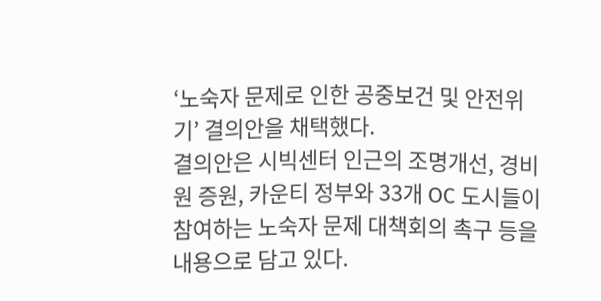‘노숙자 문제로 인한 공중보건 및 안전위기’ 결의안을 채택했다.
결의안은 시빅센터 인근의 조명개선, 경비원 증원, 카운티 정부와 33개 OC 도시들이 참여하는 노숙자 문제 대책회의 촉구 등을 내용으로 담고 있다.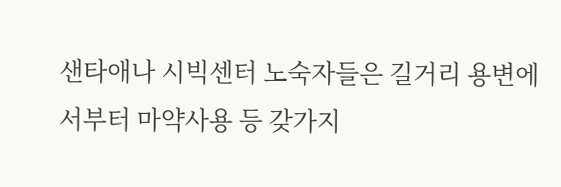샌타애나 시빅센터 노숙자들은 길거리 용변에서부터 마약사용 등 갖가지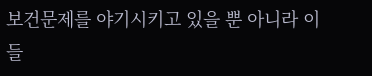보건문제를 야기시키고 있을 뿐 아니라 이들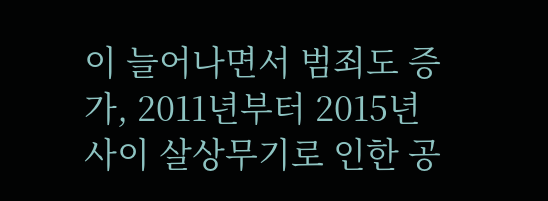이 늘어나면서 범죄도 증가, 2011년부터 2015년 사이 살상무기로 인한 공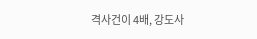격사건이 4배, 강도사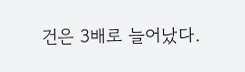건은 3배로 늘어났다.